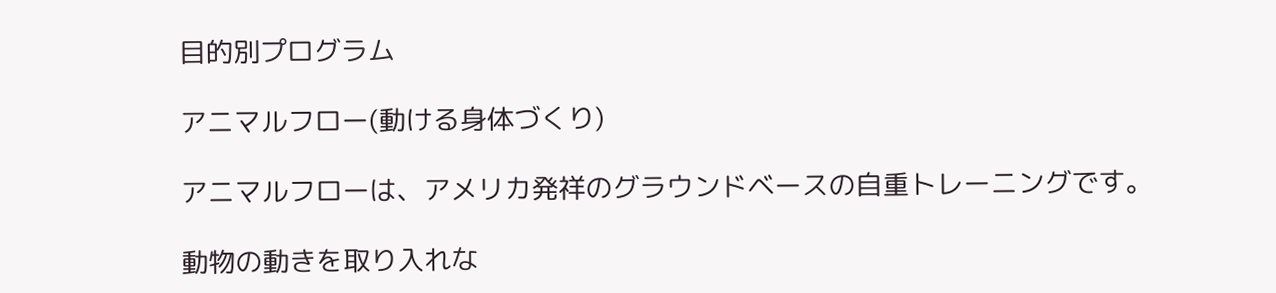目的別プログラム

アニマルフロー(動ける身体づくり)

アニマルフローは、アメリカ発祥のグラウンドベースの自重トレーニングです。

動物の動きを取り入れな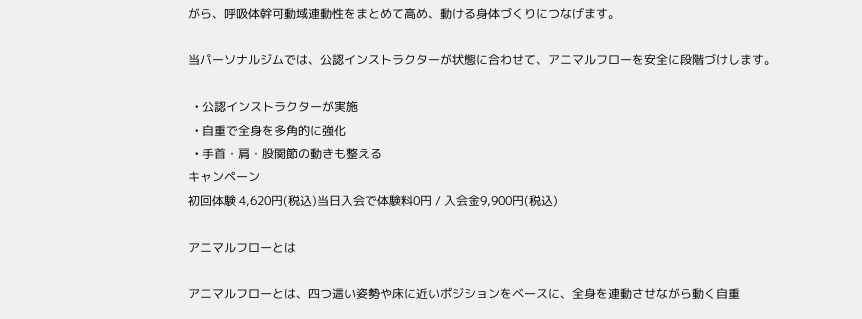がら、呼吸体幹可動域連動性をまとめて高め、動ける身体づくりにつなげます。

当パーソナルジムでは、公認インストラクターが状態に合わせて、アニマルフローを安全に段階づけします。

  • 公認インストラクターが実施
  • 自重で全身を多角的に強化
  • 手首・肩・股関節の動きも整える
キャンペーン
初回体験 4,620円(税込)当日入会で体験料0円 / 入会金9,900円(税込)

アニマルフローとは

アニマルフローとは、四つ這い姿勢や床に近いポジションをベースに、全身を連動させながら動く自重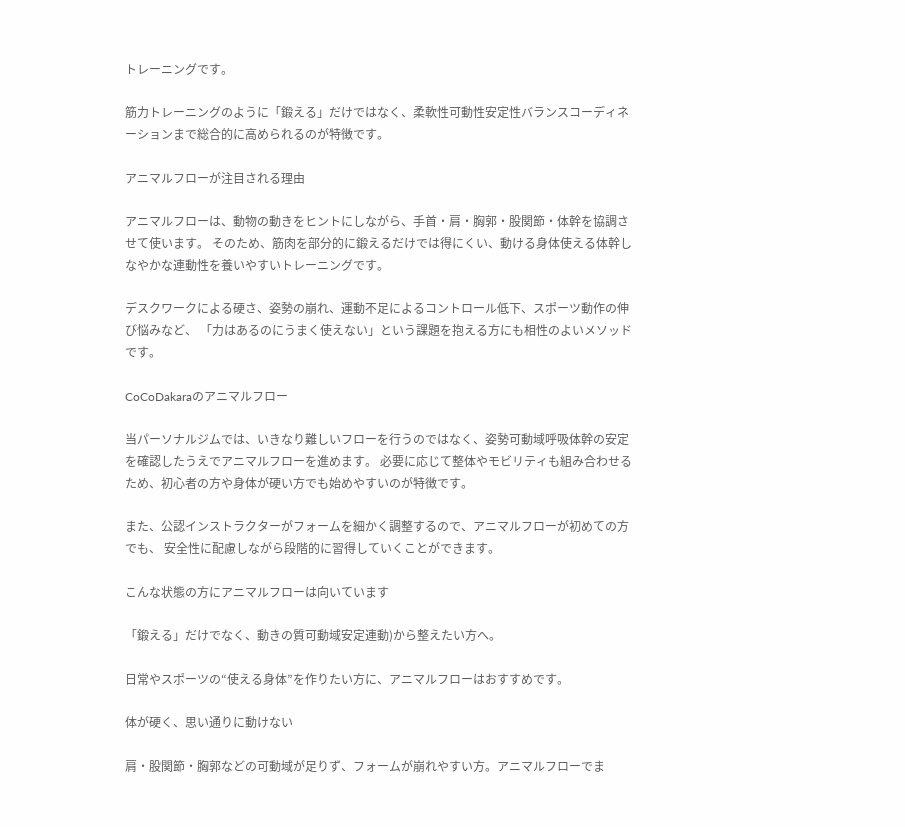トレーニングです。

筋力トレーニングのように「鍛える」だけではなく、柔軟性可動性安定性バランスコーディネーションまで総合的に高められるのが特徴です。

アニマルフローが注目される理由

アニマルフローは、動物の動きをヒントにしながら、手首・肩・胸郭・股関節・体幹を協調させて使います。 そのため、筋肉を部分的に鍛えるだけでは得にくい、動ける身体使える体幹しなやかな連動性を養いやすいトレーニングです。

デスクワークによる硬さ、姿勢の崩れ、運動不足によるコントロール低下、スポーツ動作の伸び悩みなど、 「力はあるのにうまく使えない」という課題を抱える方にも相性のよいメソッドです。

CoCoDakaraのアニマルフロー

当パーソナルジムでは、いきなり難しいフローを行うのではなく、姿勢可動域呼吸体幹の安定を確認したうえでアニマルフローを進めます。 必要に応じて整体やモビリティも組み合わせるため、初心者の方や身体が硬い方でも始めやすいのが特徴です。

また、公認インストラクターがフォームを細かく調整するので、アニマルフローが初めての方でも、 安全性に配慮しながら段階的に習得していくことができます。

こんな状態の方にアニマルフローは向いています

「鍛える」だけでなく、動きの質可動域安定連動)から整えたい方へ。

日常やスポーツの“使える身体”を作りたい方に、アニマルフローはおすすめです。

体が硬く、思い通りに動けない

肩・股関節・胸郭などの可動域が足りず、フォームが崩れやすい方。アニマルフローでま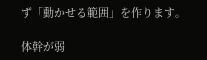ず「動かせる範囲」を作ります。

体幹が弱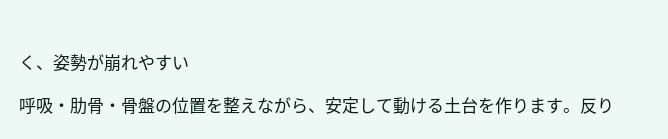く、姿勢が崩れやすい

呼吸・肋骨・骨盤の位置を整えながら、安定して動ける土台を作ります。反り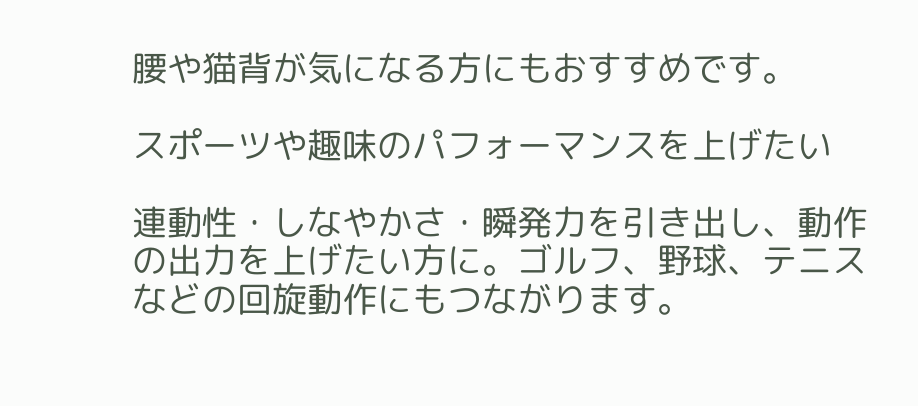腰や猫背が気になる方にもおすすめです。

スポーツや趣味のパフォーマンスを上げたい

連動性・しなやかさ・瞬発力を引き出し、動作の出力を上げたい方に。ゴルフ、野球、テニスなどの回旋動作にもつながります。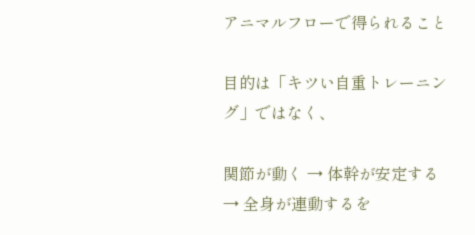アニマルフローで得られること

目的は「キツい自重トレーニング」ではなく、

関節が動く → 体幹が安定する → 全身が連動するを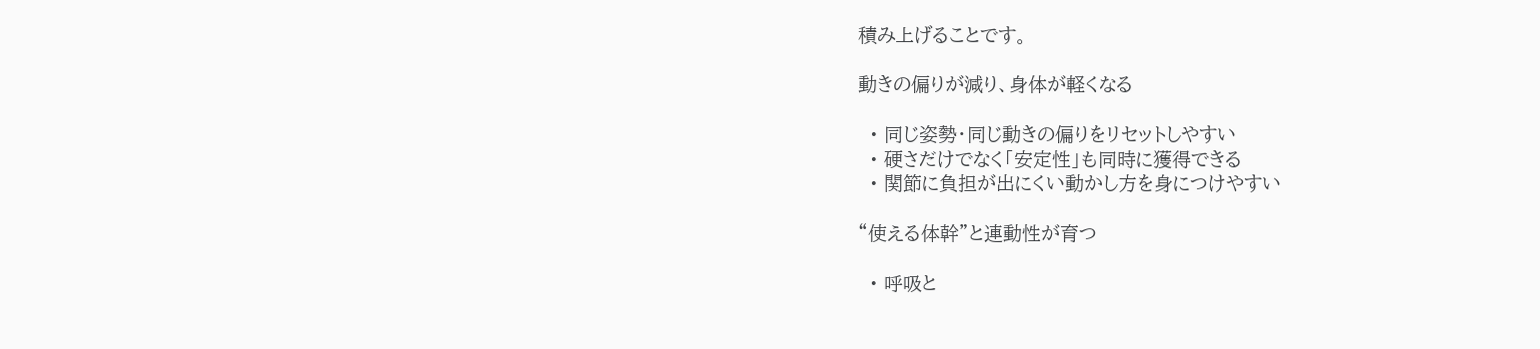積み上げることです。

動きの偏りが減り、身体が軽くなる

  • 同じ姿勢・同じ動きの偏りをリセットしやすい
  • 硬さだけでなく「安定性」も同時に獲得できる
  • 関節に負担が出にくい動かし方を身につけやすい

“使える体幹”と連動性が育つ

  • 呼吸と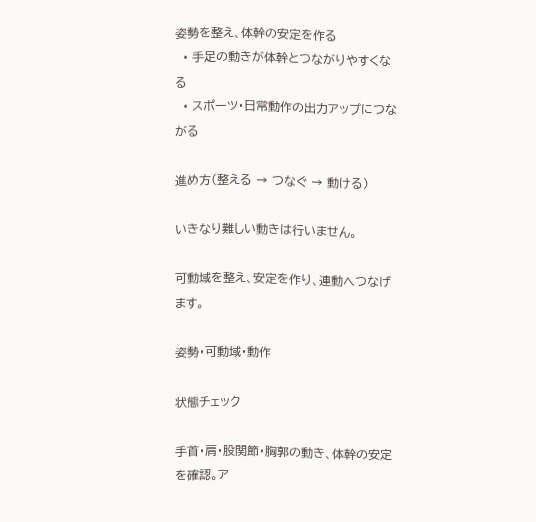姿勢を整え、体幹の安定を作る
  • 手足の動きが体幹とつながりやすくなる
  • スポーツ・日常動作の出力アップにつながる

進め方(整える → つなぐ → 動ける)

いきなり難しい動きは行いません。

可動域を整え、安定を作り、連動へつなげます。

姿勢・可動域・動作

状態チェック

手首・肩・股関節・胸郭の動き、体幹の安定を確認。ア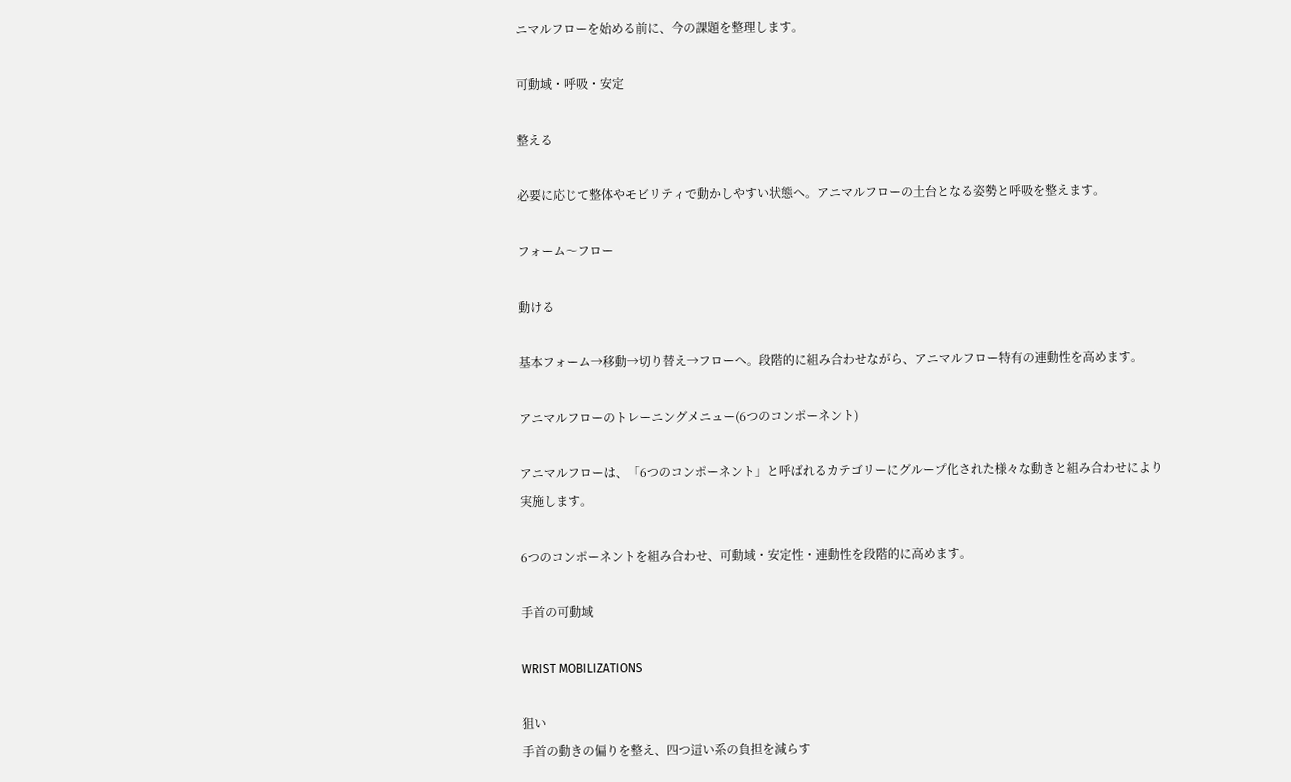ニマルフローを始める前に、今の課題を整理します。

可動域・呼吸・安定

整える

必要に応じて整体やモビリティで動かしやすい状態へ。アニマルフローの土台となる姿勢と呼吸を整えます。

フォーム〜フロー

動ける

基本フォーム→移動→切り替え→フローへ。段階的に組み合わせながら、アニマルフロー特有の連動性を高めます。

アニマルフローのトレーニングメニュー(6つのコンポーネント)

アニマルフローは、「6つのコンポーネント」と呼ばれるカテゴリーにグループ化された様々な動きと組み合わせにより実施します。

6つのコンポーネントを組み合わせ、可動域・安定性・連動性を段階的に高めます。

手首の可動域

WRIST MOBILIZATIONS

狙い
手首の動きの偏りを整え、四つ這い系の負担を減らす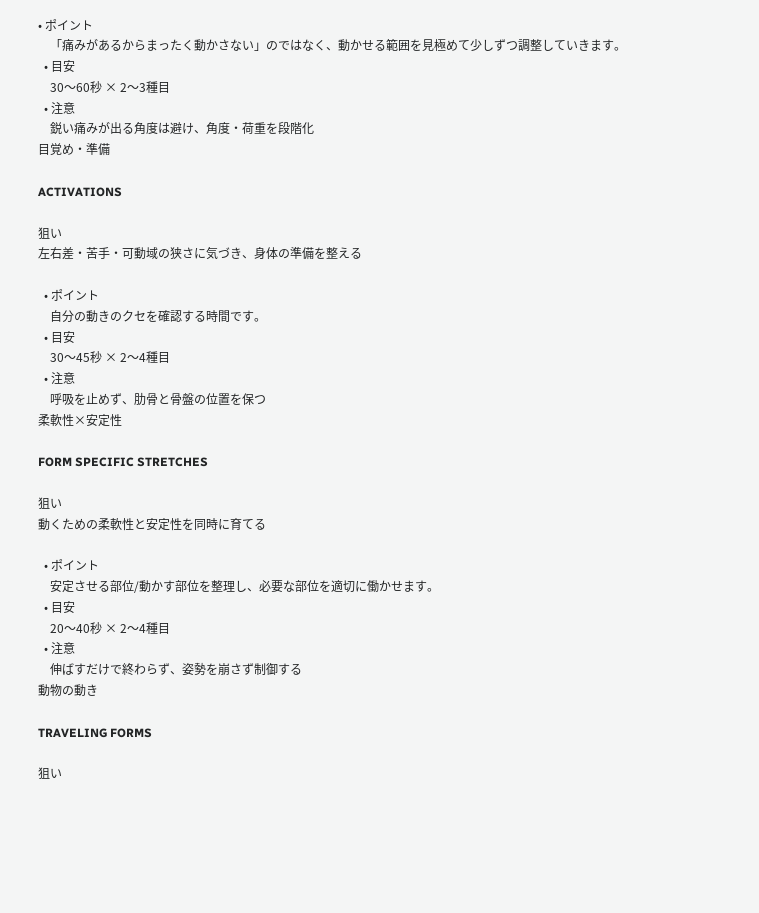• ポイント
    「痛みがあるからまったく動かさない」のではなく、動かせる範囲を見極めて少しずつ調整していきます。
  • 目安
    30〜60秒 × 2〜3種目
  • 注意
    鋭い痛みが出る角度は避け、角度・荷重を段階化
目覚め・準備

ACTIVATIONS

狙い
左右差・苦手・可動域の狭さに気づき、身体の準備を整える

  • ポイント
    自分の動きのクセを確認する時間です。
  • 目安
    30〜45秒 × 2〜4種目
  • 注意
    呼吸を止めず、肋骨と骨盤の位置を保つ
柔軟性×安定性

FORM SPECIFIC STRETCHES

狙い
動くための柔軟性と安定性を同時に育てる

  • ポイント
    安定させる部位/動かす部位を整理し、必要な部位を適切に働かせます。
  • 目安
    20〜40秒 × 2〜4種目
  • 注意
    伸ばすだけで終わらず、姿勢を崩さず制御する
動物の動き

TRAVELING FORMS

狙い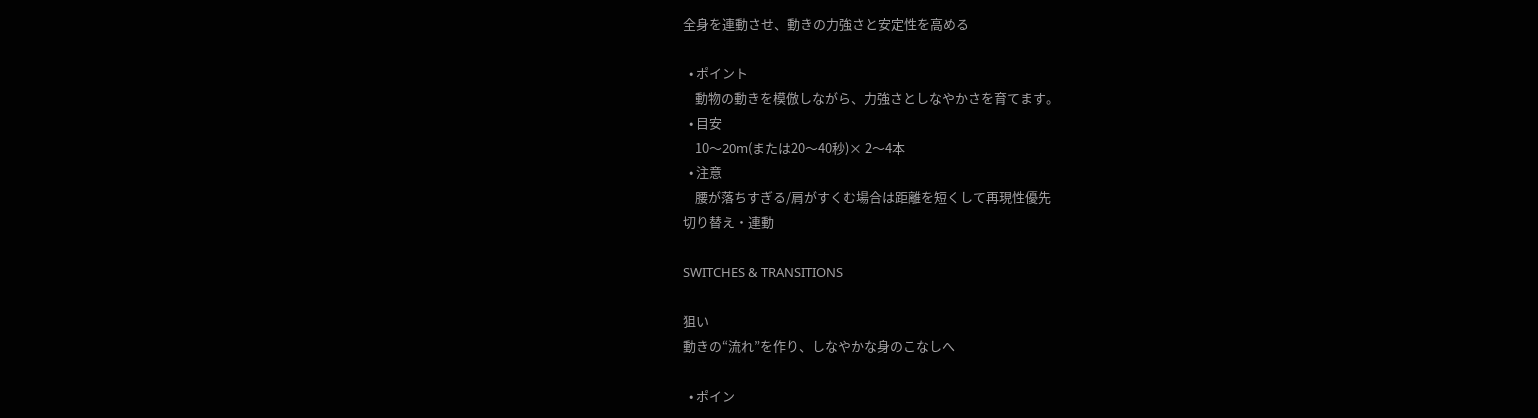全身を連動させ、動きの力強さと安定性を高める

  • ポイント
    動物の動きを模倣しながら、力強さとしなやかさを育てます。
  • 目安
    10〜20m(または20〜40秒)× 2〜4本
  • 注意
    腰が落ちすぎる/肩がすくむ場合は距離を短くして再現性優先
切り替え・連動

SWITCHES & TRANSITIONS

狙い
動きの“流れ”を作り、しなやかな身のこなしへ

  • ポイン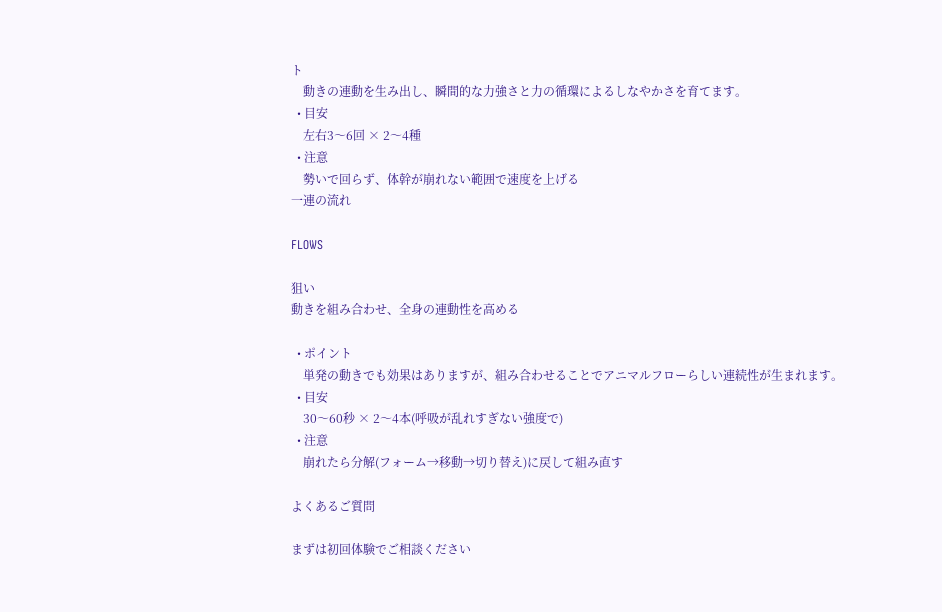ト
    動きの連動を生み出し、瞬間的な力強さと力の循環によるしなやかさを育てます。
  • 目安
    左右3〜6回 × 2〜4種
  • 注意
    勢いで回らず、体幹が崩れない範囲で速度を上げる
一連の流れ

FLOWS

狙い
動きを組み合わせ、全身の連動性を高める

  • ポイント
    単発の動きでも効果はありますが、組み合わせることでアニマルフローらしい連続性が生まれます。
  • 目安
    30〜60秒 × 2〜4本(呼吸が乱れすぎない強度で)
  • 注意
    崩れたら分解(フォーム→移動→切り替え)に戻して組み直す

よくあるご質問

まずは初回体験でご相談ください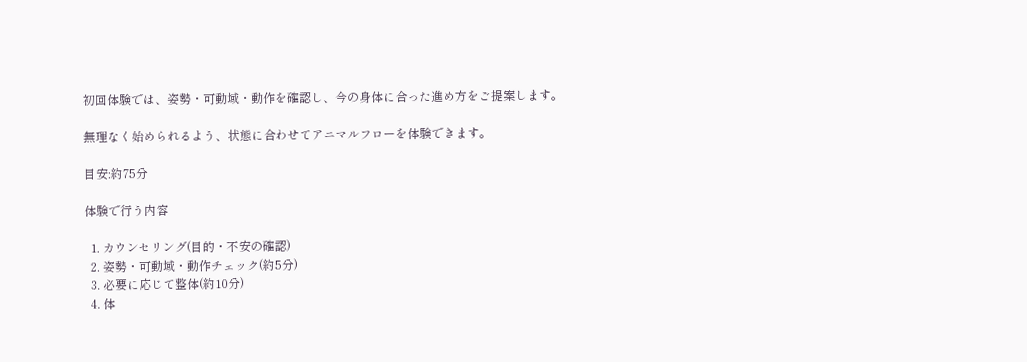初回体験では、姿勢・可動域・動作を確認し、今の身体に合った進め方をご提案します。

無理なく始められるよう、状態に合わせてアニマルフローを体験できます。

目安:約75分

体験で行う内容

  1. カウンセリング(目的・不安の確認)
  2. 姿勢・可動域・動作チェック(約5分)
  3. 必要に応じて整体(約10分)
  4. 体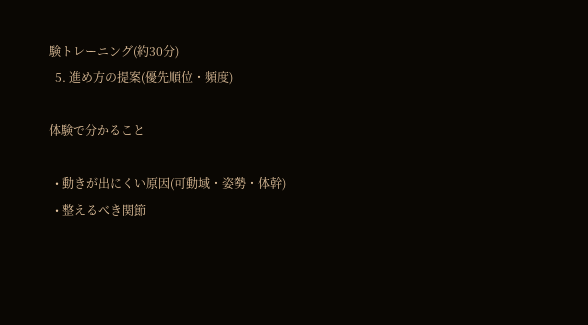験トレーニング(約30分)
  5. 進め方の提案(優先順位・頻度)

体験で分かること

  • 動きが出にくい原因(可動域・姿勢・体幹)
  • 整えるべき関節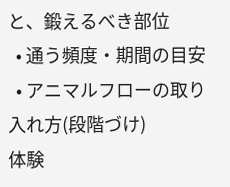と、鍛えるべき部位
  • 通う頻度・期間の目安
  • アニマルフローの取り入れ方(段階づけ)
体験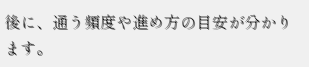後に、通う頻度や進め方の目安が分かります。